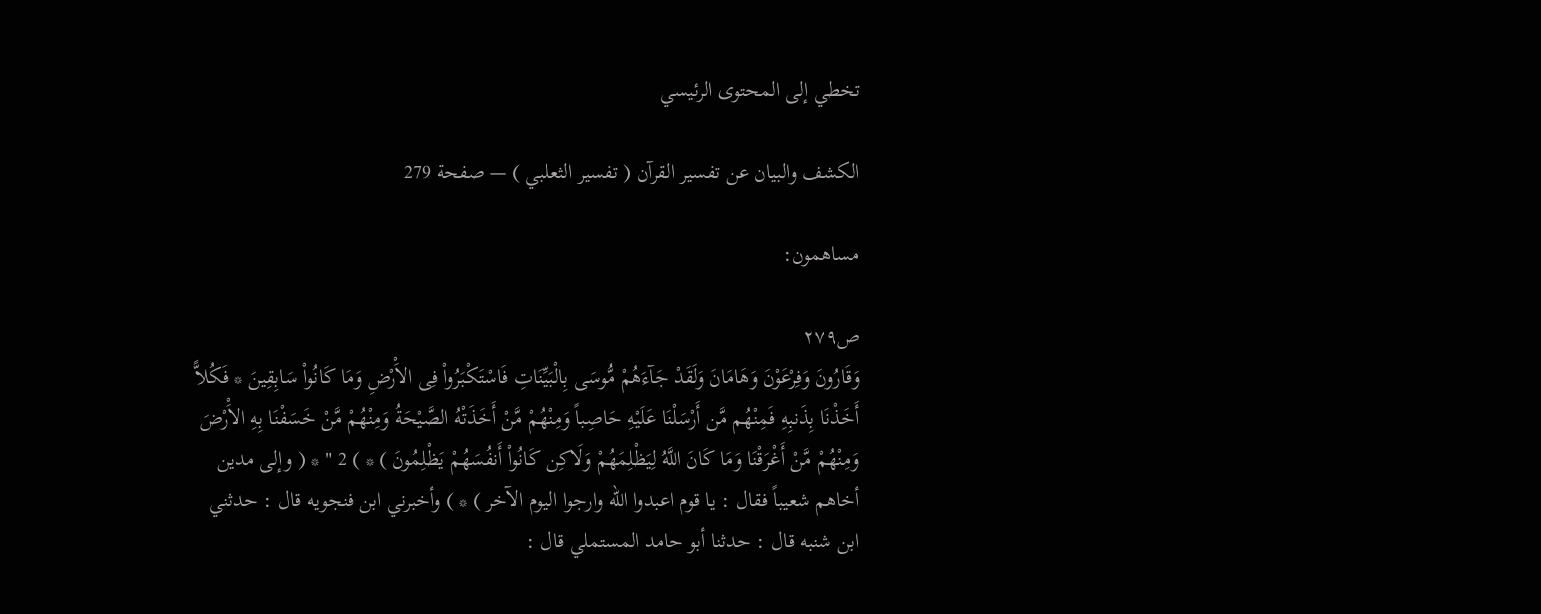تخطي إلى المحتوى الرئيسي

الكشف والبيان عن تفسير القرآن ( تفسير الثعلبي ) — صفحة 279

مساهمون:

ص٢٧٩
وَقَارُونَ وَفِرْعَوْنَ وَهَامَانَ وَلَقَدْ جَآءَهُمْ مُّوسَى بِالْبَيِّنَاتِ فَاسْتَكْبَرُواْ فِى الاَْرْضِ وَمَا كَانُواْ سَابِقِينَ * فَكُلاًّ أَخَذْنَا بِذَنبِهِ فَمِنْهُم مَّن أَرْسَلْنَا عَلَيْهِ حَاصِباً وَمِنْهُمْ مَّنْ أَخَذَتْهُ الصَّيْحَةُ وَمِنْهُمْ مَّنْ خَسَفْنَا بِهِ الاَْرْضَ وَمِنْهُمْ مَّنْ أَغْرَقْنَا وَمَا كَانَ اللَّهُ لِيَظْلِمَهُمْ وَلَاكِن كَانُواْ أَنفُسَهُمْ يَظْلِمُونَ ) * ) 2 " * ( وإلى مدين أخاهم شعيباً فقال : يا قوم اعبدوا الله وارجوا اليوم الآخر ) * ) وأخبرني ابن فنجويه قال : حدثني ابن شنبه قال : حدثنا أبو حامد المستملي قال :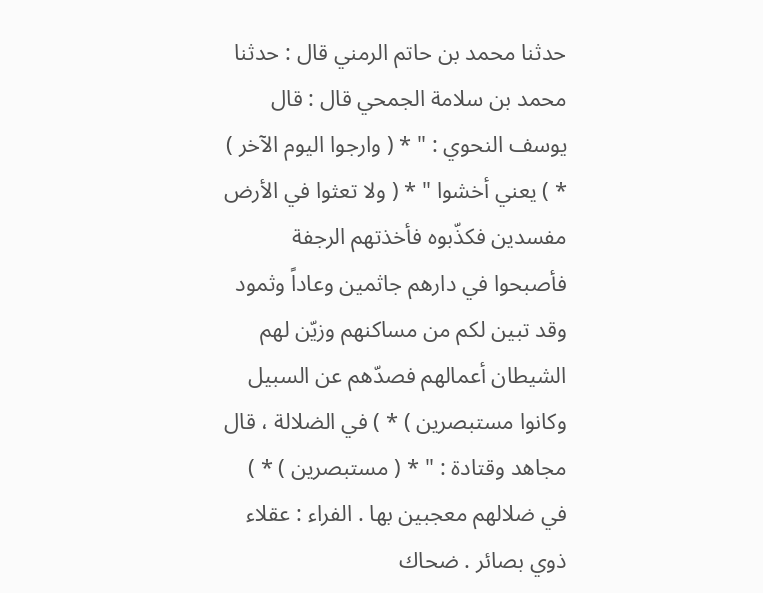حدثنا محمد بن حاتم الرمني قال : حدثنا محمد بن سلامة الجمحي قال : قال يوسف النحوي : " * ( وارجوا اليوم الآخر ) * ) يعني أخشوا " * ( ولا تعثوا في الأرض مفسدين فكذّبوه فأخذتهم الرجفة فأصبحوا في دارهم جاثمين وعاداً وثمود وقد تبين لكم من مساكنهم وزيّن لهم الشيطان أعمالهم فصدّهم عن السبيل وكانوا مستبصرين ) * ) في الضلالة ، قال مجاهد وقتادة : " * ( مستبصرين ) * ) في ضلالهم معجبين بها . الفراء : عقلاء ذوي بصائر . ضحاك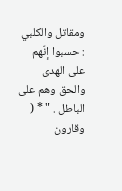ومقاتل والكلبي : حسبوا إنّهم على الهدى والحق وهم على الباطل . " * ( وقارون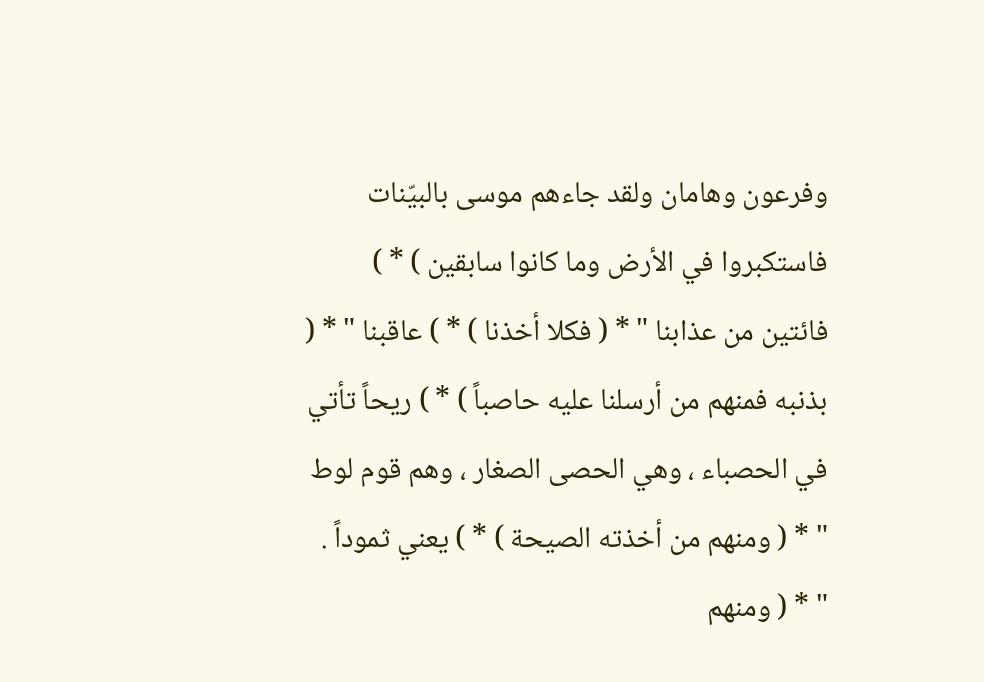وفرعون وهامان ولقد جاءهم موسى بالبيّنات فاستكبروا في الأرض وما كانوا سابقين ) * ) فائتين من عذابنا " * ( فكلا أخذنا ) * ) عاقبنا " * ( بذنبه فمنهم من أرسلنا عليه حاصباً ) * ) ريحاً تأتي في الحصباء ، وهي الحصى الصغار ، وهم قوم لوط " * ( ومنهم من أخذته الصيحة ) * ) يعني ثموداً . " * ( ومنهم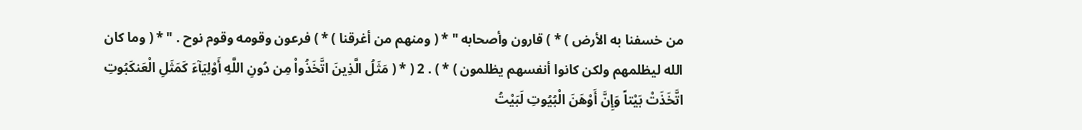من خسفنا به الأرض ) * ) قارون وأصحابه " * ( ومنهم من أغرقنا ) * ) فرعون وقومه وقوم نوح . " * ( وما كان الله ليظلمهم ولكن كانوا أنفسهم يظلمون ) * ) . 2 ( * ( مَثَلُ الَّذِينَ اتَّخَذُواْ مِن دُونِ اللَّهِ أَوْلِيَآءَ كَمَثَلِ الْعَنكَبُوتِ اتَّخَذَتْ بَيْتاً وَإِنَّ أَوْهَنَ الْبُيُوتِ لَبَيْتُ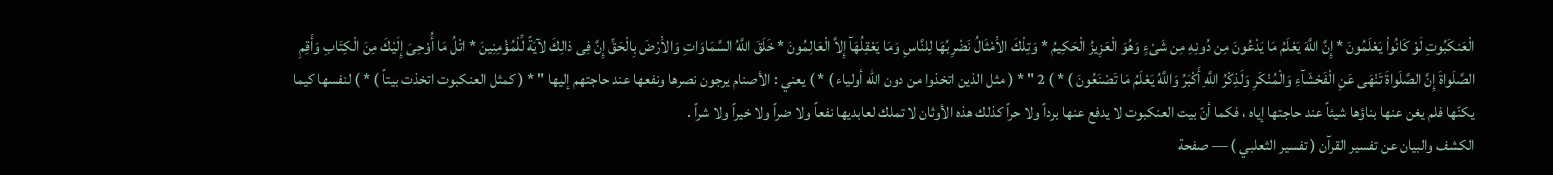الْعَنكَبُوتِ لَوْ كَانُواْ يَعْلَمُونَ * إِنَّ اللَّهَ يَعْلَمُ مَا يَدْعُونَ مِن دُونِهِ مِن شَىْءٍ وَهُوَ الْعَزِيزُ الْحَكِيمُ * وَتِلْكَ الاَْمْثَالُ نَضْرِبُهَا لِلنَّاسِ وَمَا يَعْقِلُهَآ إِلاَّ الْعَالِمُونَ * خَلَقَ اللَّهُ السَّمَاوَاتِ وَالاَْرْضَ بِالْحَقِّ إِنَّ فِى ذالِكَ لآيَةً لِّلْمُؤْمِنِينَ * اتْلُ مَا أُوْحِىَ إِلَيْكَ مِنَ الْكِتَابِ وَأَقِمِ الصَّلَواةَ إِنَّ الصَّلَواةَ تَنْهَى عَنِ الْفَحْشَآءِ وَالْمُنْكَرِ وَلَذِكْرُ اللَّهِ أَكْبَرُ وَاللَّهُ يَعْلَمُ مَا تَصْنَعُونَ ) * ) 2 " * ( مثل الذين اتخذوا من دون الله أولياء ) * ) يعني : الأصنام يرجون نصرها ونفعها عند حاجتهم إليها " * ( كمثل العنكبوت اتخذت بيتاً ) * ) لنفسها كيما يكنّها فلم يغن عنها بناؤها شيئاً عند حاجتها إياه ، فكما أنّ بيت العنكبوت لا يدفع عنها برداً ولا حراً كذلك هذه الأوثان لا تملك لعابديها نفعاً ولا ضراً ولا خيراً ولا شراً .
الكشف والبيان عن تفسير القرآن ( تفسير الثعلبي ) — صفحة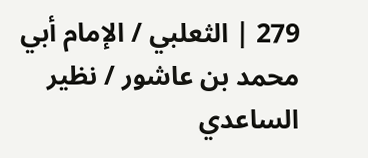279 | الثعلبي / الإمام أبي محمد بن عاشور / نظير الساعدي